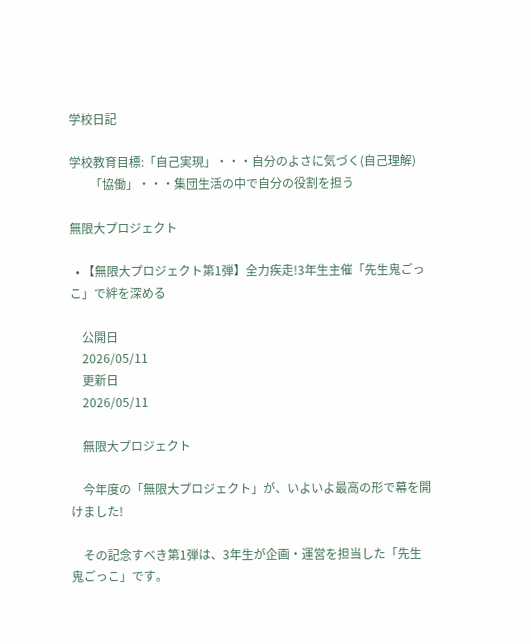学校日記

学校教育目標:「自己実現」・・・自分のよさに気づく(自己理解)
       「協働」・・・集団生活の中で自分の役割を担う

無限大プロジェクト

  • 【無限大プロジェクト第1弾】全力疾走!3年生主催「先生鬼ごっこ」で絆を深める

    公開日
    2026/05/11
    更新日
    2026/05/11

    無限大プロジェクト

    今年度の「無限大プロジェクト」が、いよいよ最高の形で幕を開けました!

    その記念すべき第1弾は、3年生が企画・運営を担当した「先生鬼ごっこ」です。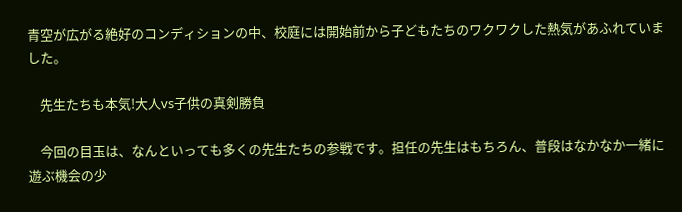青空が広がる絶好のコンディションの中、校庭には開始前から子どもたちのワクワクした熱気があふれていました。

    先生たちも本気!大人vs子供の真剣勝負

    今回の目玉は、なんといっても多くの先生たちの参戦です。担任の先生はもちろん、普段はなかなか一緒に遊ぶ機会の少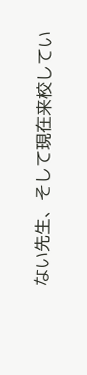ない先生、そして現在来校してい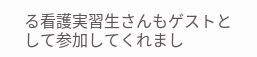る看護実習生さんもゲストとして参加してくれまし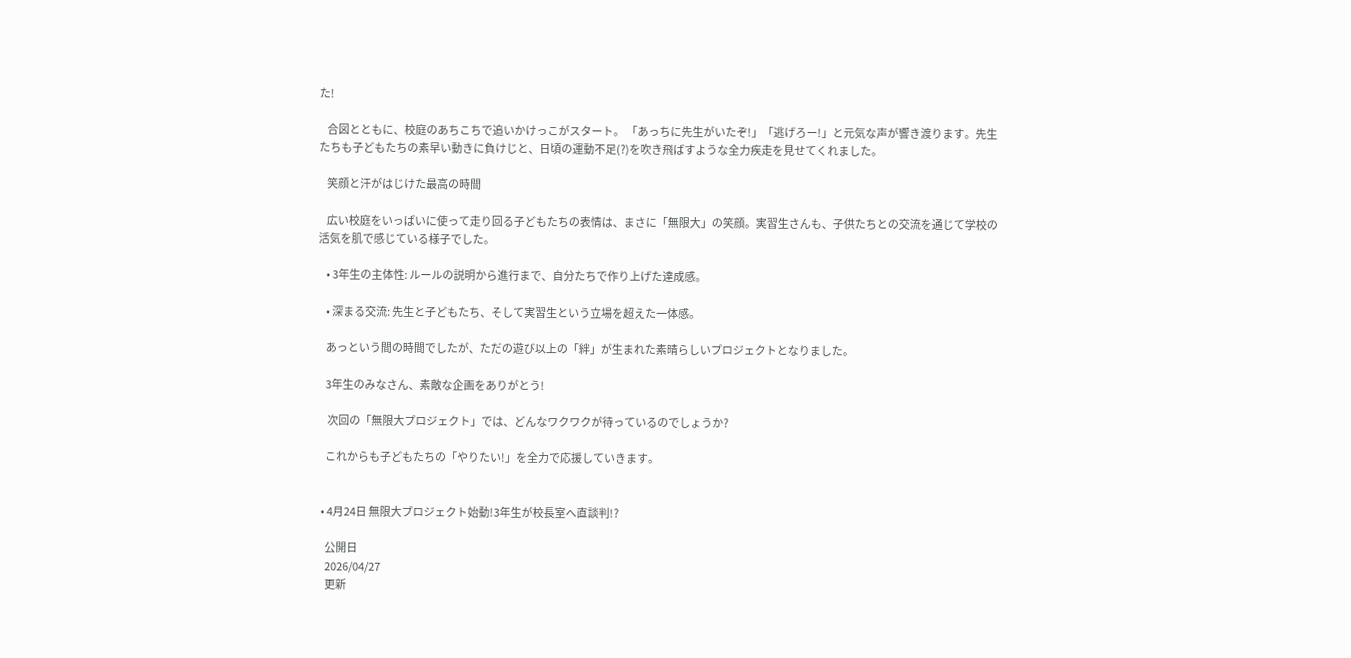た!

    合図とともに、校庭のあちこちで追いかけっこがスタート。 「あっちに先生がいたぞ!」「逃げろー!」と元気な声が響き渡ります。先生たちも子どもたちの素早い動きに負けじと、日頃の運動不足(?)を吹き飛ばすような全力疾走を見せてくれました。

    笑顔と汗がはじけた最高の時間

    広い校庭をいっぱいに使って走り回る子どもたちの表情は、まさに「無限大」の笑顔。実習生さんも、子供たちとの交流を通じて学校の活気を肌で感じている様子でした。

    • 3年生の主体性: ルールの説明から進行まで、自分たちで作り上げた達成感。

    • 深まる交流: 先生と子どもたち、そして実習生という立場を超えた一体感。

    あっという間の時間でしたが、ただの遊び以上の「絆」が生まれた素晴らしいプロジェクトとなりました。

    3年生のみなさん、素敵な企画をありがとう!

     次回の「無限大プロジェクト」では、どんなワクワクが待っているのでしょうか?

    これからも子どもたちの「やりたい!」を全力で応援していきます。


  • 4月24日 無限大プロジェクト始動!3年生が校長室へ直談判!?

    公開日
    2026/04/27
    更新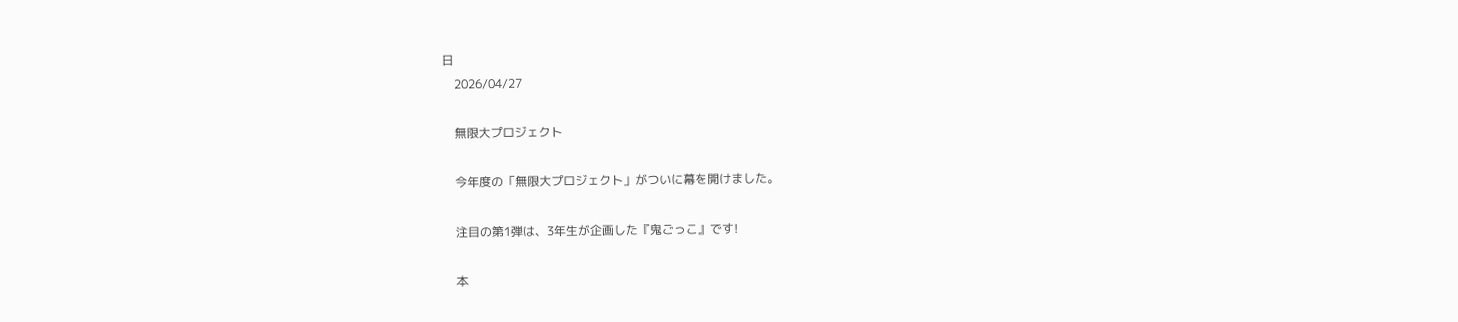日
    2026/04/27

    無限大プロジェクト

    今年度の「無限大プロジェクト」がついに幕を開けました。

    注目の第1弾は、3年生が企画した『鬼ごっこ』です!

    本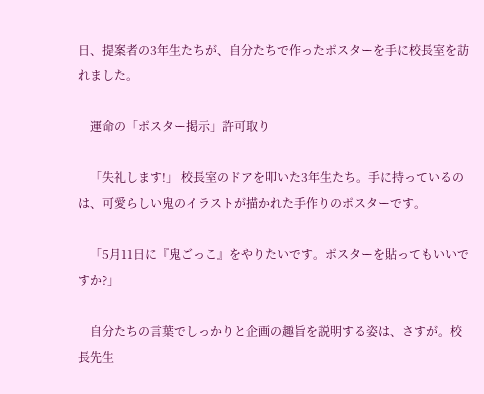日、提案者の3年生たちが、自分たちで作ったポスターを手に校長室を訪れました。

    運命の「ポスター掲示」許可取り

    「失礼します!」 校長室のドアを叩いた3年生たち。手に持っているのは、可愛らしい鬼のイラストが描かれた手作りのポスターです。

    「5月11日に『鬼ごっこ』をやりたいです。ポスターを貼ってもいいですか?」

    自分たちの言葉でしっかりと企画の趣旨を説明する姿は、さすが。校長先生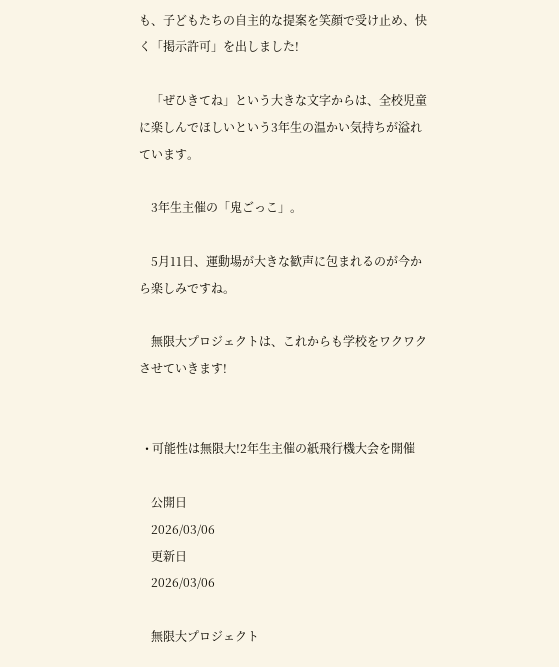も、子どもたちの自主的な提案を笑顔で受け止め、快く「掲示許可」を出しました!

    「ぜひきてね」という大きな文字からは、全校児童に楽しんでほしいという3年生の温かい気持ちが溢れています。

    3年生主催の「鬼ごっこ」。

    5月11日、運動場が大きな歓声に包まれるのが今から楽しみですね。

    無限大プロジェクトは、これからも学校をワクワクさせていきます!


  • 可能性は無限大!2年生主催の紙飛行機大会を開催

    公開日
    2026/03/06
    更新日
    2026/03/06

    無限大プロジェクト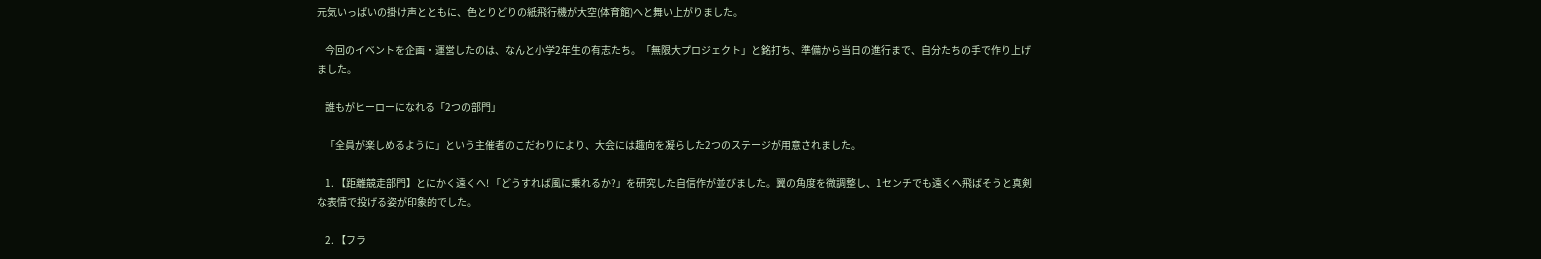元気いっぱいの掛け声とともに、色とりどりの紙飛行機が大空(体育館)へと舞い上がりました。

    今回のイベントを企画・運営したのは、なんと小学2年生の有志たち。「無限大プロジェクト」と銘打ち、準備から当日の進行まで、自分たちの手で作り上げました。

    誰もがヒーローになれる「2つの部門」

    「全員が楽しめるように」という主催者のこだわりにより、大会には趣向を凝らした2つのステージが用意されました。

    1. 【距離競走部門】とにかく遠くへ! 「どうすれば風に乗れるか?」を研究した自信作が並びました。翼の角度を微調整し、1センチでも遠くへ飛ばそうと真剣な表情で投げる姿が印象的でした。

    2. 【フラ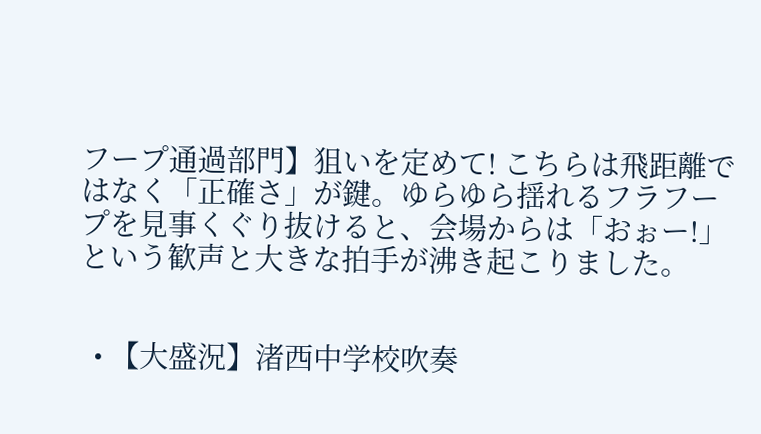フープ通過部門】狙いを定めて! こちらは飛距離ではなく「正確さ」が鍵。ゆらゆら揺れるフラフープを見事くぐり抜けると、会場からは「おぉー!」という歓声と大きな拍手が沸き起こりました。


  • 【大盛況】渚西中学校吹奏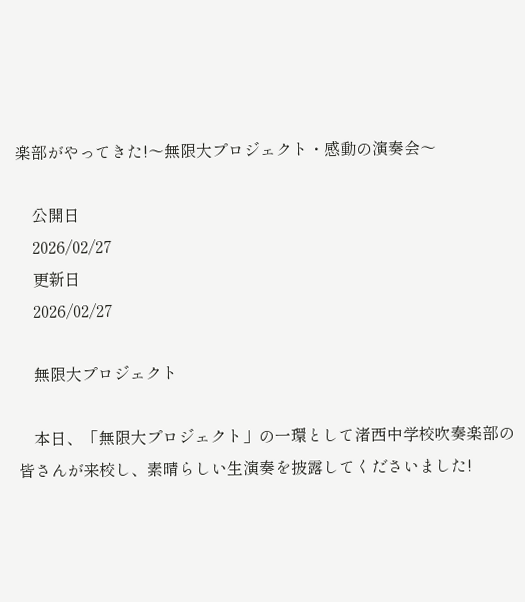楽部がやってきた!〜無限大プロジェクト・感動の演奏会〜

    公開日
    2026/02/27
    更新日
    2026/02/27

    無限大プロジェクト

    本日、「無限大プロジェクト」の一環として渚西中学校吹奏楽部の皆さんが来校し、素晴らしい生演奏を披露してくださいました!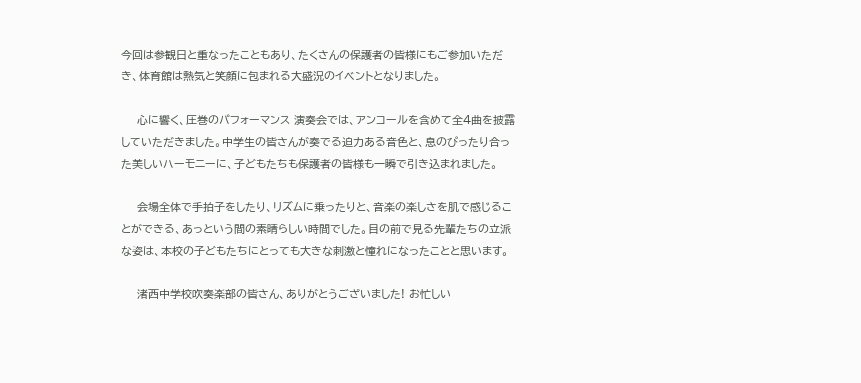今回は参観日と重なったこともあり、たくさんの保護者の皆様にもご参加いただき、体育館は熱気と笑顔に包まれる大盛況のイベントとなりました。

    心に響く、圧巻のパフォーマンス 演奏会では、アンコールを含めて全4曲を披露していただきました。中学生の皆さんが奏でる迫力ある音色と、息のぴったり合った美しいハーモニーに、子どもたちも保護者の皆様も一瞬で引き込まれました。

    会場全体で手拍子をしたり、リズムに乗ったりと、音楽の楽しさを肌で感じることができる、あっという間の素晴らしい時間でした。目の前で見る先輩たちの立派な姿は、本校の子どもたちにとっても大きな刺激と憧れになったことと思います。

    渚西中学校吹奏楽部の皆さん、ありがとうございました! お忙しい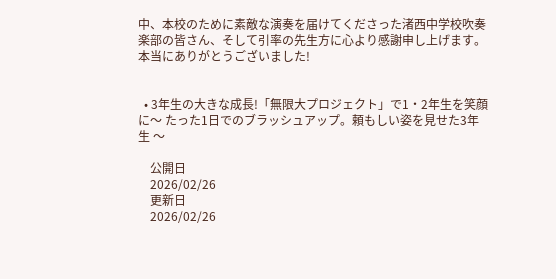中、本校のために素敵な演奏を届けてくださった渚西中学校吹奏楽部の皆さん、そして引率の先生方に心より感謝申し上げます。本当にありがとうございました!


  • 3年生の大きな成長!「無限大プロジェクト」で1・2年生を笑顔に〜 たった1日でのブラッシュアップ。頼もしい姿を見せた3年生 〜

    公開日
    2026/02/26
    更新日
    2026/02/26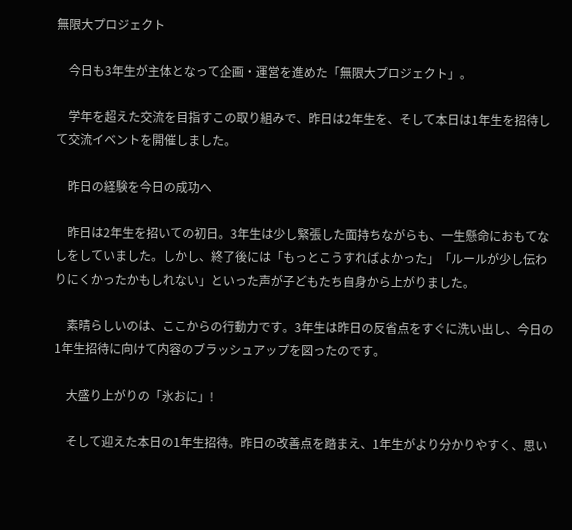無限大プロジェクト

    今日も3年生が主体となって企画・運営を進めた「無限大プロジェクト」。

    学年を超えた交流を目指すこの取り組みで、昨日は2年生を、そして本日は1年生を招待して交流イベントを開催しました。

    昨日の経験を今日の成功へ

    昨日は2年生を招いての初日。3年生は少し緊張した面持ちながらも、一生懸命におもてなしをしていました。しかし、終了後には「もっとこうすればよかった」「ルールが少し伝わりにくかったかもしれない」といった声が子どもたち自身から上がりました。

    素晴らしいのは、ここからの行動力です。3年生は昨日の反省点をすぐに洗い出し、今日の1年生招待に向けて内容のブラッシュアップを図ったのです。

    大盛り上がりの「氷おに」!

    そして迎えた本日の1年生招待。昨日の改善点を踏まえ、1年生がより分かりやすく、思い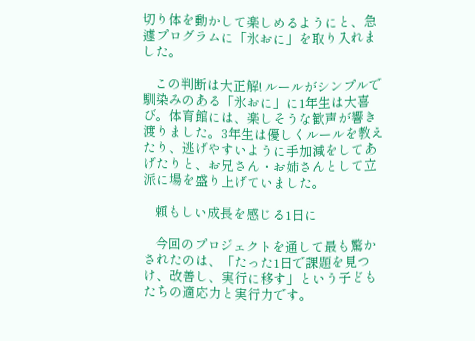切り体を動かして楽しめるようにと、急遽プログラムに「氷おに」を取り入れました。

    この判断は大正解! ルールがシンプルで馴染みのある「氷おに」に1年生は大喜び。体育館には、楽しそうな歓声が響き渡りました。3年生は優しくルールを教えたり、逃げやすいように手加減をしてあげたりと、お兄さん・お姉さんとして立派に場を盛り上げていました。

    頼もしい成長を感じる1日に

    今回のプロジェクトを通して最も驚かされたのは、「たった1日で課題を見つけ、改善し、実行に移す」という子どもたちの適応力と実行力です。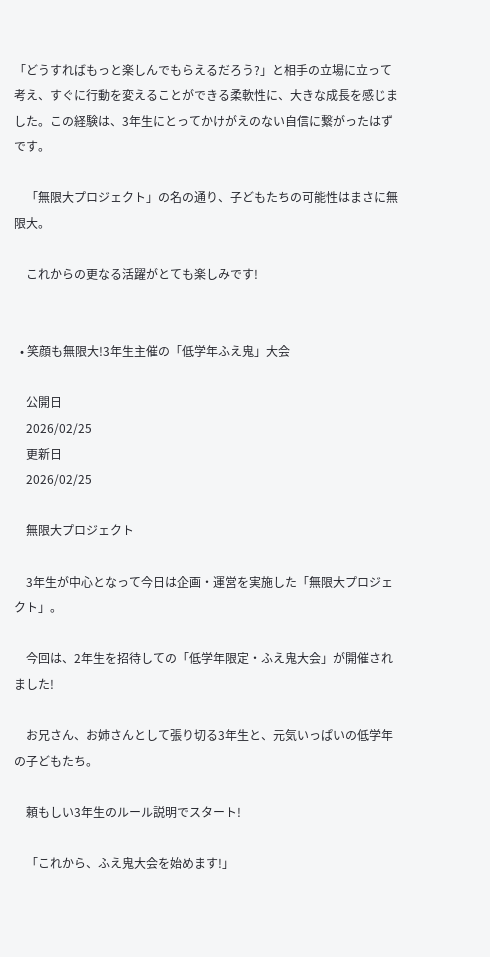「どうすればもっと楽しんでもらえるだろう?」と相手の立場に立って考え、すぐに行動を変えることができる柔軟性に、大きな成長を感じました。この経験は、3年生にとってかけがえのない自信に繋がったはずです。

    「無限大プロジェクト」の名の通り、子どもたちの可能性はまさに無限大。

    これからの更なる活躍がとても楽しみです!


  • 笑顔も無限大!3年生主催の「低学年ふえ鬼」大会

    公開日
    2026/02/25
    更新日
    2026/02/25

    無限大プロジェクト

    3年生が中心となって今日は企画・運営を実施した「無限大プロジェクト」。

    今回は、2年生を招待しての「低学年限定・ふえ鬼大会」が開催されました!

    お兄さん、お姉さんとして張り切る3年生と、元気いっぱいの低学年の子どもたち。

    頼もしい3年生のルール説明でスタート!

    「これから、ふえ鬼大会を始めます!」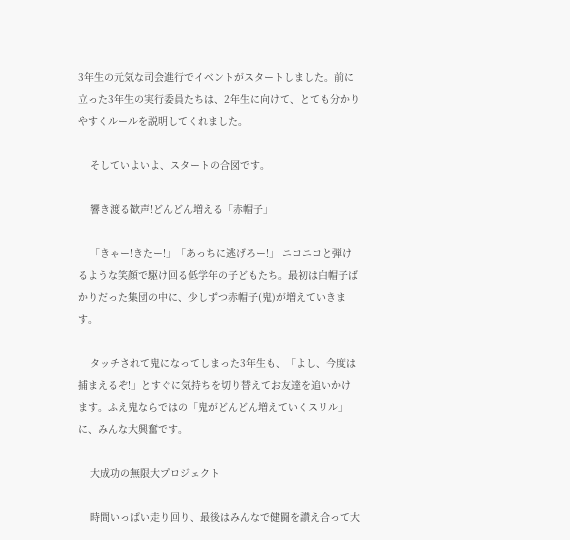3年生の元気な司会進行でイベントがスタートしました。前に立った3年生の実行委員たちは、2年生に向けて、とても分かりやすくルールを説明してくれました。

    そしていよいよ、スタートの合図です。

    響き渡る歓声!どんどん増える「赤帽子」

    「きゃー!きたー!」「あっちに逃げろー!」 ニコニコと弾けるような笑顔で駆け回る低学年の子どもたち。最初は白帽子ばかりだった集団の中に、少しずつ赤帽子(鬼)が増えていきます。

    タッチされて鬼になってしまった3年生も、「よし、今度は捕まえるぞ!」とすぐに気持ちを切り替えてお友達を追いかけます。ふえ鬼ならではの「鬼がどんどん増えていくスリル」に、みんな大興奮です。

    大成功の無限大プロジェクト

    時間いっぱい走り回り、最後はみんなで健闘を讃え合って大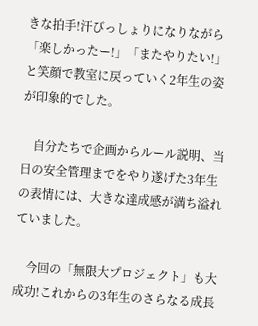きな拍手!汗びっしょりになりながら「楽しかったー!」「またやりたい!」と笑顔で教室に戻っていく2年生の姿が印象的でした。

    自分たちで企画からルール説明、当日の安全管理までをやり遂げた3年生の表情には、大きな達成感が満ち溢れていました。

    今回の「無限大プロジェクト」も大成功!これからの3年生のさらなる成長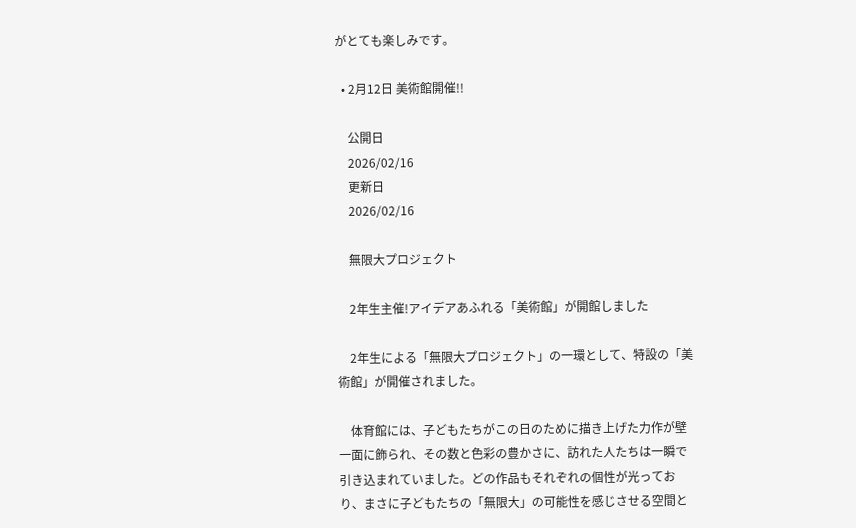がとても楽しみです。

  • 2月12日 美術館開催!!

    公開日
    2026/02/16
    更新日
    2026/02/16

    無限大プロジェクト

    2年生主催!アイデアあふれる「美術館」が開館しました

    2年生による「無限大プロジェクト」の一環として、特設の「美術館」が開催されました。

    体育館には、子どもたちがこの日のために描き上げた力作が壁一面に飾られ、その数と色彩の豊かさに、訪れた人たちは一瞬で引き込まれていました。どの作品もそれぞれの個性が光っており、まさに子どもたちの「無限大」の可能性を感じさせる空間と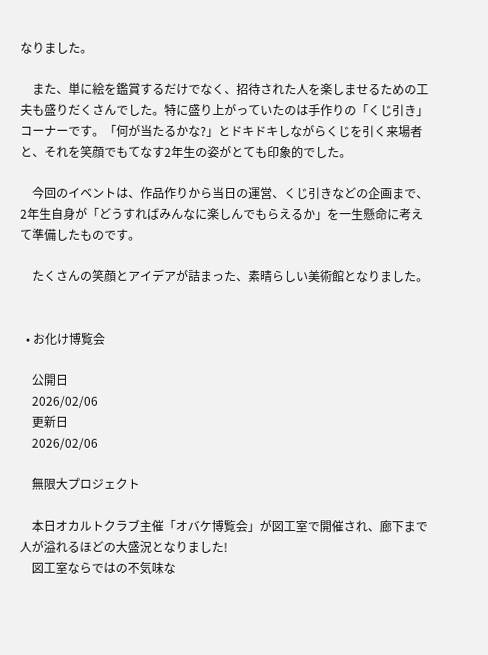なりました。

    また、単に絵を鑑賞するだけでなく、招待された人を楽しませるための工夫も盛りだくさんでした。特に盛り上がっていたのは手作りの「くじ引き」コーナーです。「何が当たるかな?」とドキドキしながらくじを引く来場者と、それを笑顔でもてなす2年生の姿がとても印象的でした。

    今回のイベントは、作品作りから当日の運営、くじ引きなどの企画まで、2年生自身が「どうすればみんなに楽しんでもらえるか」を一生懸命に考えて準備したものです。

    たくさんの笑顔とアイデアが詰まった、素晴らしい美術館となりました。


  • お化け博覧会

    公開日
    2026/02/06
    更新日
    2026/02/06

    無限大プロジェクト

    本日オカルトクラブ主催「オバケ博覧会」が図工室で開催され、廊下まで人が溢れるほどの大盛況となりました!
    図工室ならではの不気味な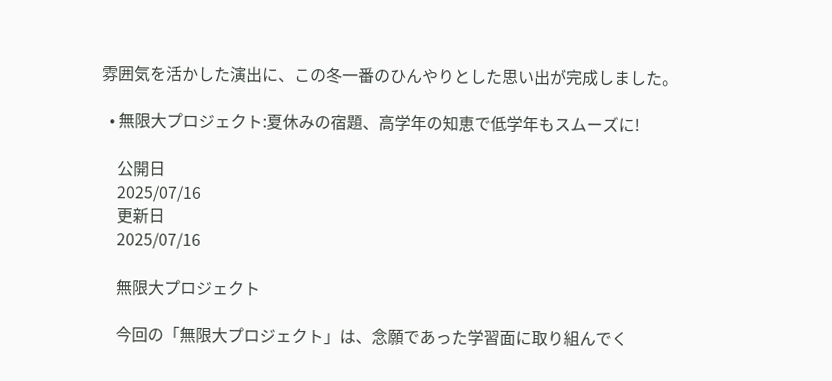雰囲気を活かした演出に、この冬一番のひんやりとした思い出が完成しました。

  • 無限大プロジェクト:夏休みの宿題、高学年の知恵で低学年もスムーズに!

    公開日
    2025/07/16
    更新日
    2025/07/16

    無限大プロジェクト

    今回の「無限大プロジェクト」は、念願であった学習面に取り組んでく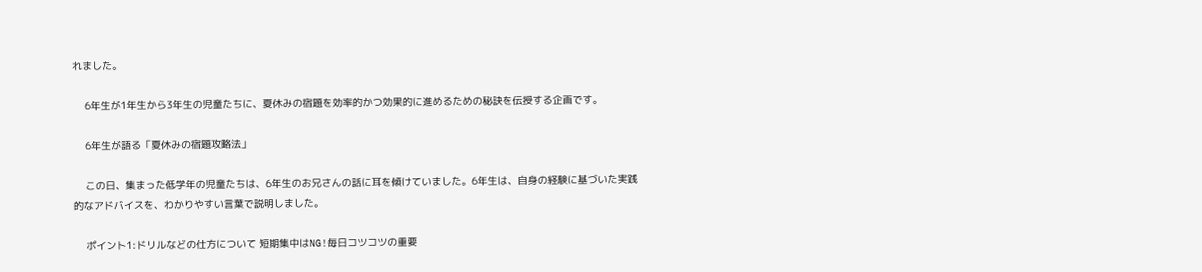れました。

    6年生が1年生から3年生の児童たちに、夏休みの宿題を効率的かつ効果的に進めるための秘訣を伝授する企画です。

    6年生が語る「夏休みの宿題攻略法」

    この日、集まった低学年の児童たちは、6年生のお兄さんの話に耳を傾けていました。6年生は、自身の経験に基づいた実践的なアドバイスを、わかりやすい言葉で説明しました。

    ポイント1:ドリルなどの仕方について 短期集中はNG!毎日コツコツの重要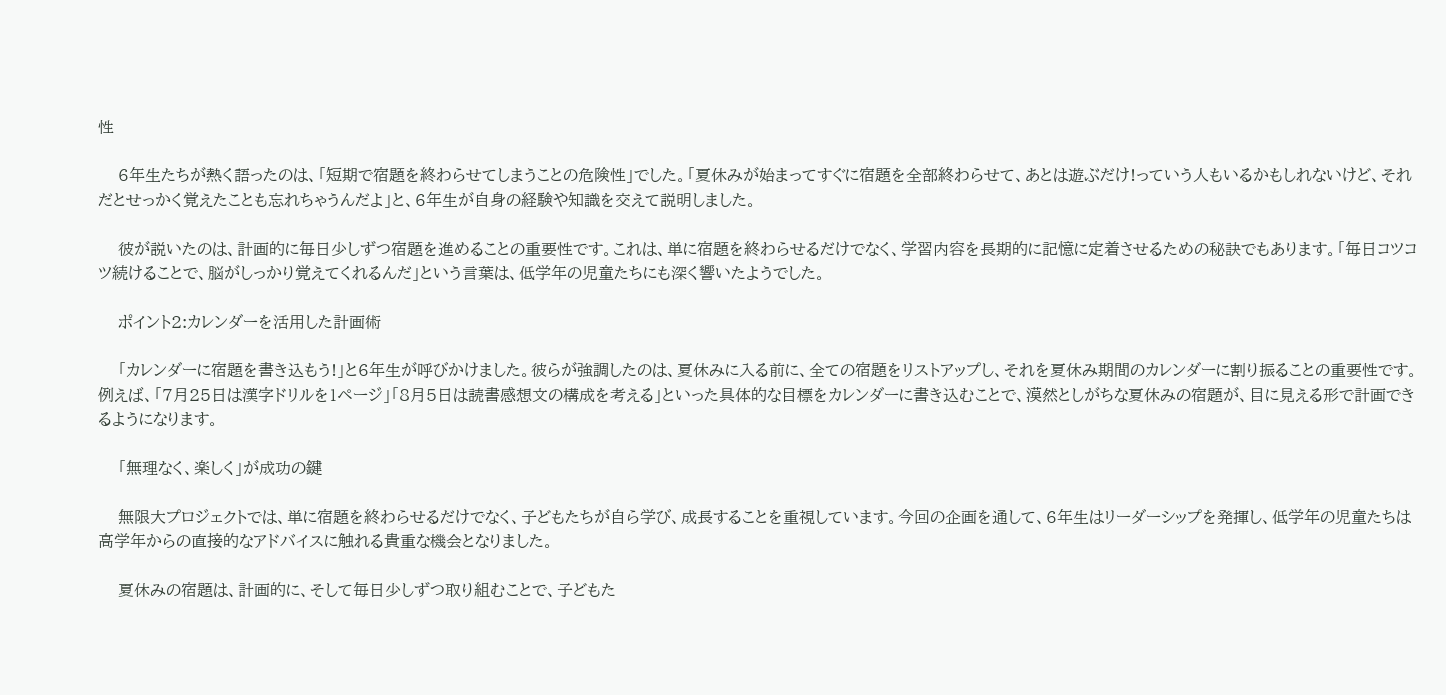性

    6年生たちが熱く語ったのは、「短期で宿題を終わらせてしまうことの危険性」でした。「夏休みが始まってすぐに宿題を全部終わらせて、あとは遊ぶだけ!っていう人もいるかもしれないけど、それだとせっかく覚えたことも忘れちゃうんだよ」と、6年生が自身の経験や知識を交えて説明しました。

    彼が説いたのは、計画的に毎日少しずつ宿題を進めることの重要性です。これは、単に宿題を終わらせるだけでなく、学習内容を長期的に記憶に定着させるための秘訣でもあります。「毎日コツコツ続けることで、脳がしっかり覚えてくれるんだ」という言葉は、低学年の児童たちにも深く響いたようでした。

    ポイント2:カレンダーを活用した計画術

    「カレンダーに宿題を書き込もう!」と6年生が呼びかけました。彼らが強調したのは、夏休みに入る前に、全ての宿題をリストアップし、それを夏休み期間のカレンダーに割り振ることの重要性です。例えば、「7月25日は漢字ドリルを1ページ」「8月5日は読書感想文の構成を考える」といった具体的な目標をカレンダーに書き込むことで、漠然としがちな夏休みの宿題が、目に見える形で計画できるようになります。

    「無理なく、楽しく」が成功の鍵

    無限大プロジェクトでは、単に宿題を終わらせるだけでなく、子どもたちが自ら学び、成長することを重視しています。今回の企画を通して、6年生はリーダーシップを発揮し、低学年の児童たちは高学年からの直接的なアドバイスに触れる貴重な機会となりました。

    夏休みの宿題は、計画的に、そして毎日少しずつ取り組むことで、子どもた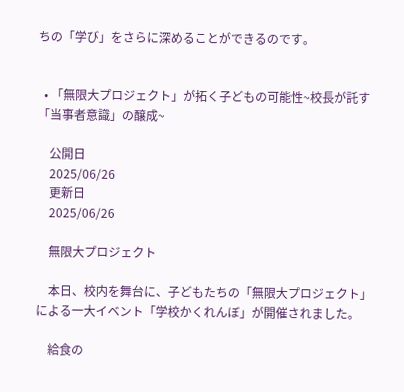ちの「学び」をさらに深めることができるのです。


  • 「無限大プロジェクト」が拓く子どもの可能性~校長が託す「当事者意識」の醸成~

    公開日
    2025/06/26
    更新日
    2025/06/26

    無限大プロジェクト

    本日、校内を舞台に、子どもたちの「無限大プロジェクト」による一大イベント「学校かくれんぼ」が開催されました。

    給食の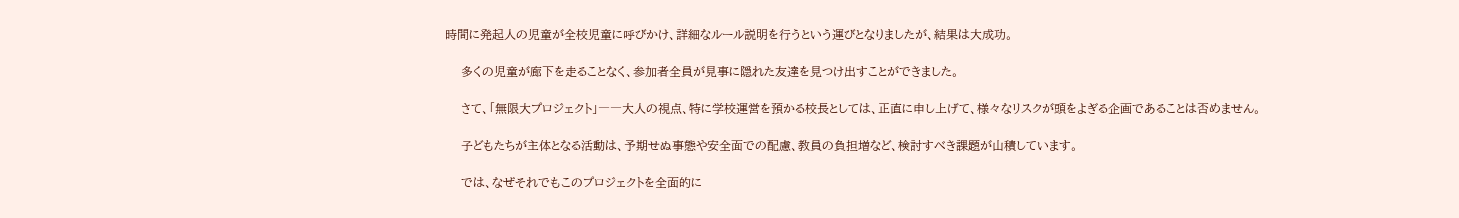時間に発起人の児童が全校児童に呼びかけ、詳細なルール説明を行うという運びとなりましたが、結果は大成功。

    多くの児童が廊下を走ることなく、参加者全員が見事に隠れた友達を見つけ出すことができました。

    さて、「無限大プロジェクト」――大人の視点、特に学校運営を預かる校長としては、正直に申し上げて、様々なリスクが頭をよぎる企画であることは否めません。

    子どもたちが主体となる活動は、予期せぬ事態や安全面での配慮、教員の負担増など、検討すべき課題が山積しています。

    では、なぜそれでもこのプロジェクトを全面的に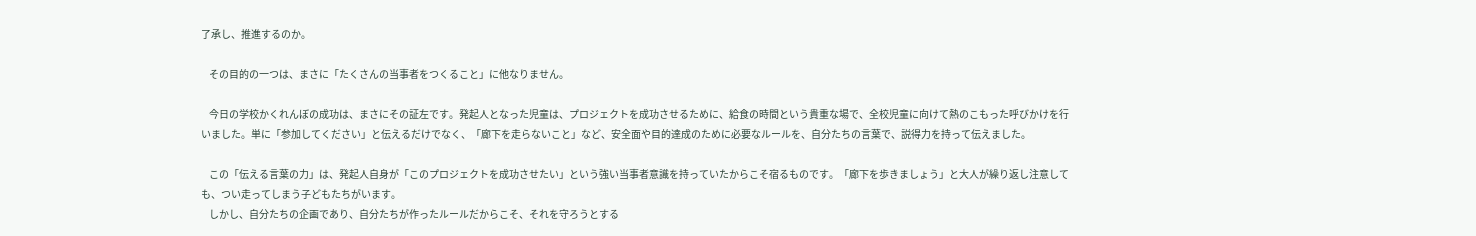了承し、推進するのか。

    その目的の一つは、まさに「たくさんの当事者をつくること」に他なりません。

    今日の学校かくれんぼの成功は、まさにその証左です。発起人となった児童は、プロジェクトを成功させるために、給食の時間という貴重な場で、全校児童に向けて熱のこもった呼びかけを行いました。単に「参加してください」と伝えるだけでなく、「廊下を走らないこと」など、安全面や目的達成のために必要なルールを、自分たちの言葉で、説得力を持って伝えました。

    この「伝える言葉の力」は、発起人自身が「このプロジェクトを成功させたい」という強い当事者意識を持っていたからこそ宿るものです。「廊下を歩きましょう」と大人が繰り返し注意しても、つい走ってしまう子どもたちがいます。
    しかし、自分たちの企画であり、自分たちが作ったルールだからこそ、それを守ろうとする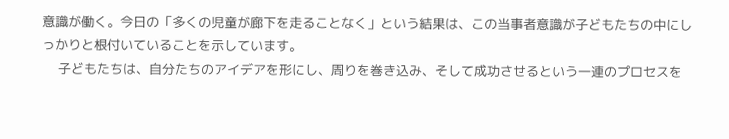意識が働く。今日の「多くの児童が廊下を走ることなく」という結果は、この当事者意識が子どもたちの中にしっかりと根付いていることを示しています。
    子どもたちは、自分たちのアイデアを形にし、周りを巻き込み、そして成功させるという一連のプロセスを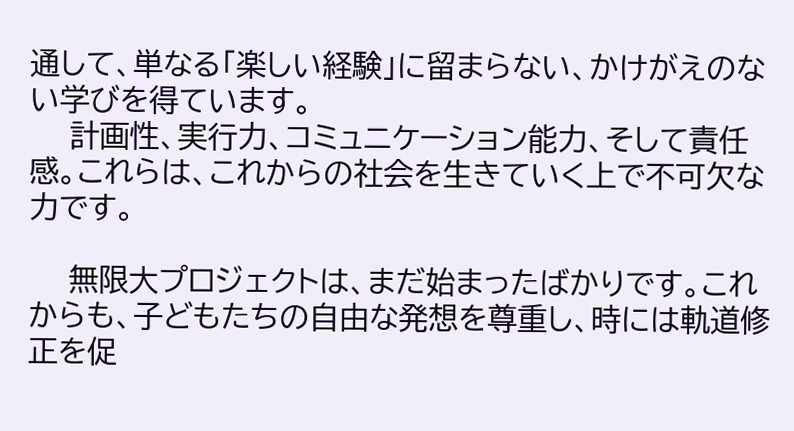通して、単なる「楽しい経験」に留まらない、かけがえのない学びを得ています。
    計画性、実行力、コミュニケーション能力、そして責任感。これらは、これからの社会を生きていく上で不可欠な力です。

    無限大プロジェクトは、まだ始まったばかりです。これからも、子どもたちの自由な発想を尊重し、時には軌道修正を促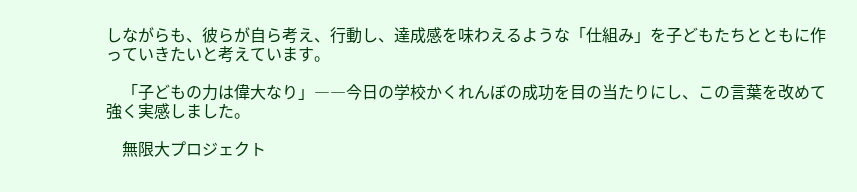しながらも、彼らが自ら考え、行動し、達成感を味わえるような「仕組み」を子どもたちとともに作っていきたいと考えています。

    「子どもの力は偉大なり」――今日の学校かくれんぼの成功を目の当たりにし、この言葉を改めて強く実感しました。

    無限大プロジェクト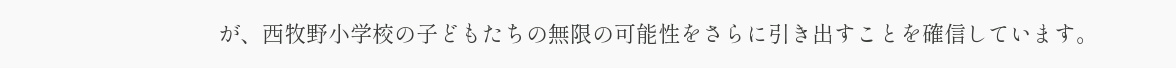が、西牧野小学校の子どもたちの無限の可能性をさらに引き出すことを確信しています。